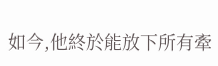如今,他終於能放下所有牽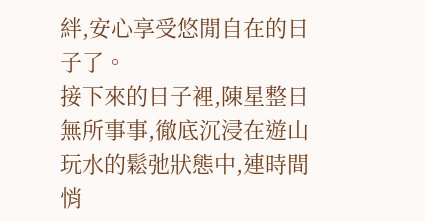絆,安心享受悠閒自在的日子了。
接下來的日子裡,陳星整日無所事事,徹底沉浸在遊山玩水的鬆弛狀態中,連時間悄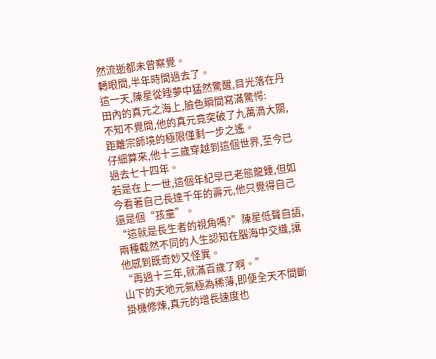然流逝都未曾察覺。
轉眼間,半年時間過去了。
這一天,陳星從睡夢中猛然驚醒,目光落在丹田內的真元之海上,臉色瞬間寫滿驚愕:
不知不覺間,他的真元竟突破了九萬滴大關,距離宗師境的極限僅剩一步之遙。
仔細算來,他十三歲穿越到這個世界,至今已過去七十四年。
若是在上一世,這個年紀早已老態龍鍾,但如今看著自己長達千年的壽元,他只覺得自己還是個“孩童”。
“這就是長生者的視角嗎?”陳星低聲自語,兩種截然不同的人生認知在腦海中交織,讓他感到既奇妙又怪異。
“再過十三年,就滿百歲了啊。”
山下的天地元氣極為稀薄,即便全天不間斷掛機修煉,真元的增長速度也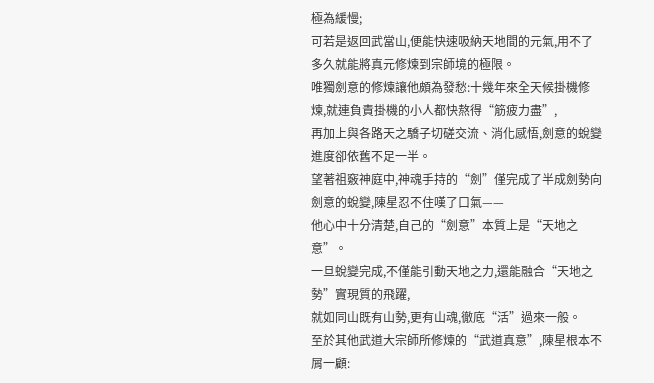極為緩慢;
可若是返回武當山,便能快速吸納天地間的元氣,用不了多久就能將真元修煉到宗師境的極限。
唯獨劍意的修煉讓他頗為發愁:十幾年來全天候掛機修煉,就連負責掛機的小人都快熬得“筋疲力盡”,
再加上與各路天之驕子切磋交流、消化感悟,劍意的蛻變進度卻依舊不足一半。
望著祖竅神庭中,神魂手持的“劍”僅完成了半成劍勢向劍意的蛻變,陳星忍不住嘆了口氣——
他心中十分清楚,自己的“劍意”本質上是“天地之意”。
一旦蛻變完成,不僅能引動天地之力,還能融合“天地之勢”實現質的飛躍,
就如同山既有山勢,更有山魂,徹底“活”過來一般。
至於其他武道大宗師所修煉的“武道真意”,陳星根本不屑一顧: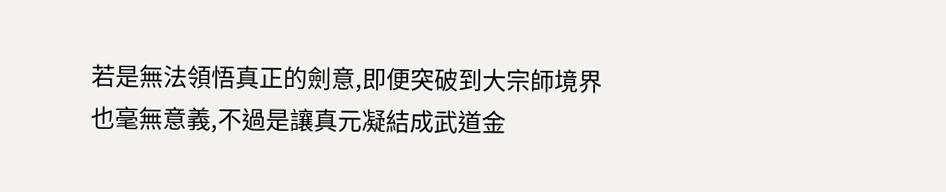若是無法領悟真正的劍意,即便突破到大宗師境界也毫無意義,不過是讓真元凝結成武道金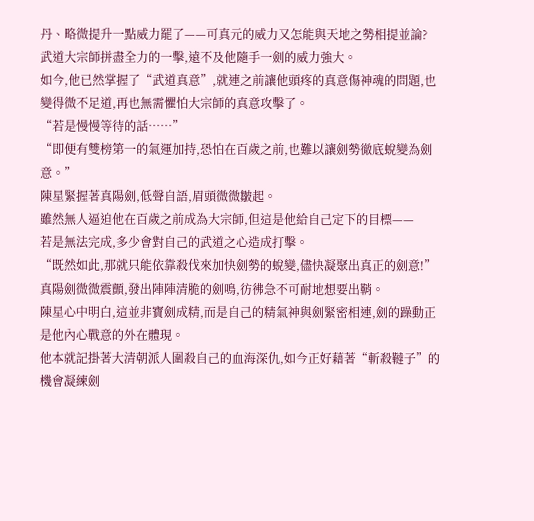丹、略微提升一點威力罷了——可真元的威力又怎能與天地之勢相提並論?
武道大宗師拼盡全力的一擊,遠不及他隨手一劍的威力強大。
如今,他已然掌握了“武道真意”,就連之前讓他頭疼的真意傷神魂的問題,也變得微不足道,再也無需懼怕大宗師的真意攻擊了。
“若是慢慢等待的話……”
“即便有雙榜第一的氣運加持,恐怕在百歲之前,也難以讓劍勢徹底蛻變為劍意。”
陳星緊握著真陽劍,低聲自語,眉頭微微皺起。
雖然無人逼迫他在百歲之前成為大宗師,但這是他給自己定下的目標——
若是無法完成,多少會對自己的武道之心造成打擊。
“既然如此,那就只能依靠殺伐來加快劍勢的蛻變,儘快凝聚出真正的劍意!”
真陽劍微微震顫,發出陣陣清脆的劍鳴,彷彿急不可耐地想要出鞘。
陳星心中明白,這並非寶劍成精,而是自己的精氣神與劍緊密相連,劍的躁動正是他內心戰意的外在體現。
他本就記掛著大清朝派人圍殺自己的血海深仇,如今正好藉著“斬殺韃子”的機會凝練劍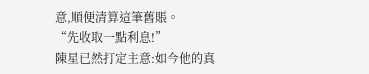意,順便清算這筆舊賬。
“先收取一點利息!”
陳星已然打定主意:如今他的真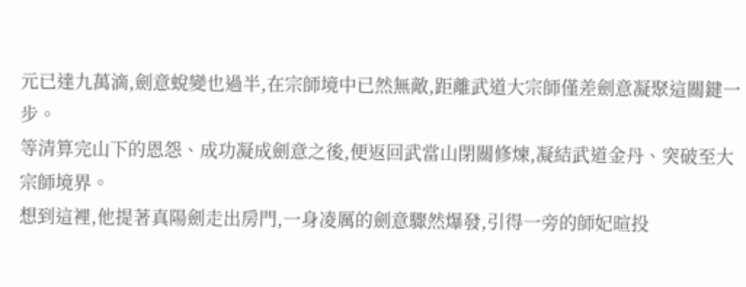元已達九萬滴,劍意蛻變也過半,在宗師境中已然無敵,距離武道大宗師僅差劍意凝聚這關鍵一步。
等清算完山下的恩怨、成功凝成劍意之後,便返回武當山閉關修煉,凝結武道金丹、突破至大宗師境界。
想到這裡,他提著真陽劍走出房門,一身凌厲的劍意驟然爆發,引得一旁的師妃暄投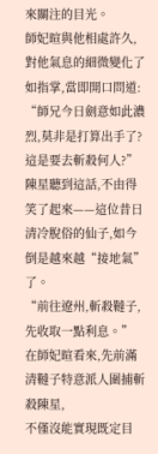來關注的目光。
師妃暄與他相處許久,對他氣息的細微變化了如指掌,當即開口問道:
“師兄今日劍意如此濃烈,莫非是打算出手了?這是要去斬殺何人?”
陳星聽到這話,不由得笑了起來——這位昔日清冷脫俗的仙子,如今倒是越來越“接地氣”了。
“前往遼州,斬殺韃子,先收取一點利息。”
在師妃暄看來,先前滿清韃子特意派人圍捕斬殺陳星,
不僅沒能實現既定目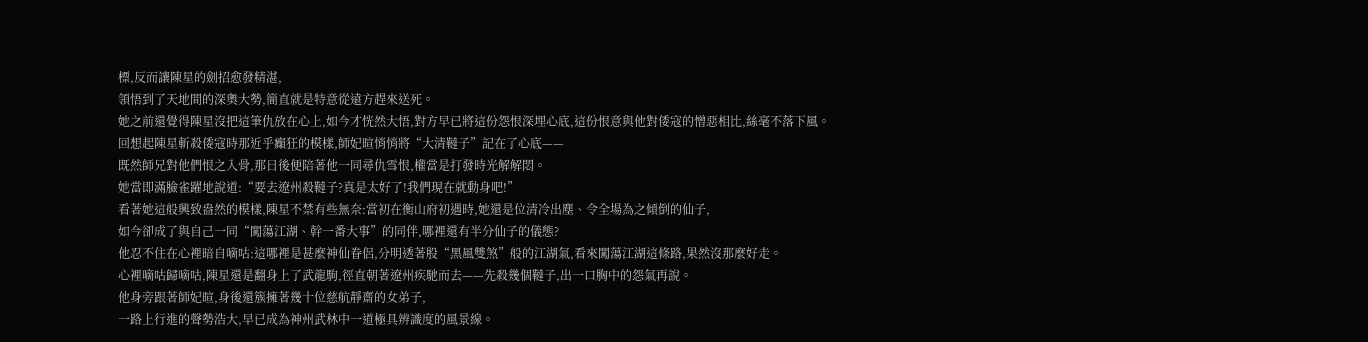標,反而讓陳星的劍招愈發精湛,
領悟到了天地間的深奧大勢,簡直就是特意從遠方趕來送死。
她之前還覺得陳星沒把這筆仇放在心上,如今才恍然大悟,對方早已將這份怨恨深埋心底,這份恨意與他對倭寇的憎惡相比,絲毫不落下風。
回想起陳星斬殺倭寇時那近乎癲狂的模樣,師妃暄悄悄將“大清韃子”記在了心底——
既然師兄對他們恨之入骨,那日後便陪著他一同尋仇雪恨,權當是打發時光解解悶。
她當即滿臉雀躍地說道:“要去遼州殺韃子?真是太好了!我們現在就動身吧!”
看著她這般興致盎然的模樣,陳星不禁有些無奈:當初在衡山府初遇時,她還是位清冷出塵、令全場為之傾倒的仙子,
如今卻成了與自己一同“闖蕩江湖、幹一番大事”的同伴,哪裡還有半分仙子的儀態?
他忍不住在心裡暗自嘀咕:這哪裡是甚麼神仙眷侶,分明透著股“黑風雙煞”般的江湖氣,看來闖蕩江湖這條路,果然沒那麼好走。
心裡嘀咕歸嘀咕,陳星還是翻身上了武龍駒,徑直朝著遼州疾馳而去——先殺幾個韃子,出一口胸中的怨氣再說。
他身旁跟著師妃暄,身後還簇擁著幾十位慈航靜齋的女弟子,
一路上行進的聲勢浩大,早已成為神州武林中一道極具辨識度的風景線。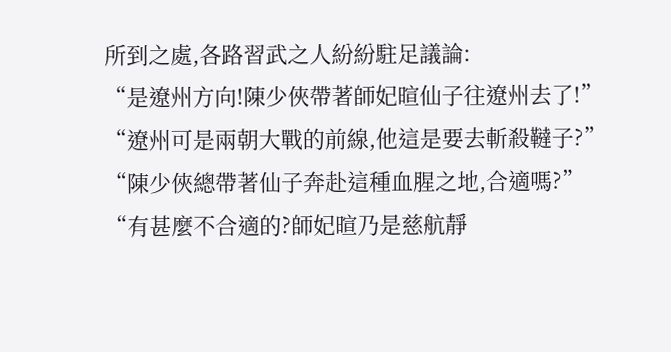所到之處,各路習武之人紛紛駐足議論:
“是遼州方向!陳少俠帶著師妃暄仙子往遼州去了!”
“遼州可是兩朝大戰的前線,他這是要去斬殺韃子?”
“陳少俠總帶著仙子奔赴這種血腥之地,合適嗎?”
“有甚麼不合適的?師妃暄乃是慈航靜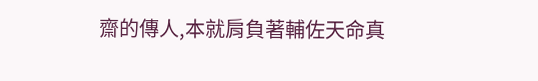齋的傳人,本就肩負著輔佐天命真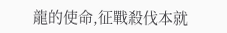龍的使命,征戰殺伐本就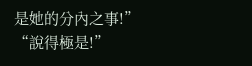是她的分內之事!”
“說得極是!”